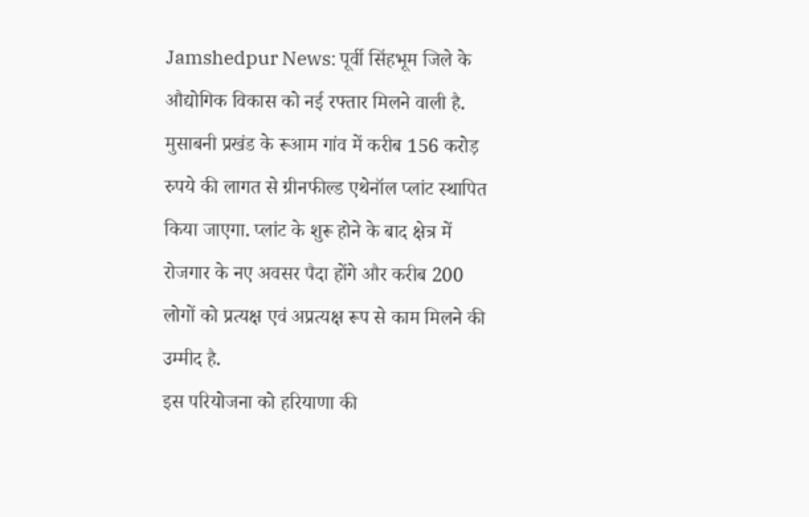Jamshedpur News: पूर्वी सिंहभूम जिले के औद्योगिक विकास को नई रफ्तार मिलने वाली है. मुसाबनी प्रखंड के रूआम गांव में करीब 156 करोड़ रुपये की लागत से ग्रीनफील्ड एथेनॉल प्लांट स्थापित किया जाएगा. प्लांट के शुरू होने के बाद क्षेत्र में रोजगार के नए अवसर पैदा होंगे और करीब 200 लोगों को प्रत्यक्ष एवं अप्रत्यक्ष रूप से काम मिलने की उम्मीद है.
इस परियोजना को हरियाणा की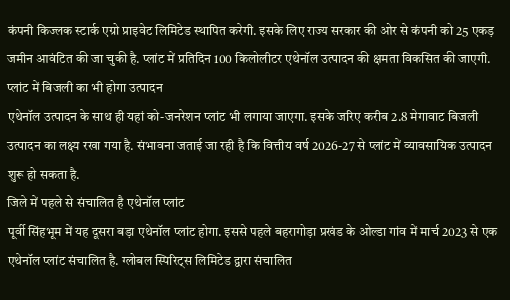कंपनी किज्लक स्टार्क एग्रो प्राइवेट लिमिटेड स्थापित करेगी. इसके लिए राज्य सरकार की ओर से कंपनी को 25 एकड़ जमीन आवंटित की जा चुकी है. प्लांट में प्रतिदिन 100 किलोलीटर एथेनॉल उत्पादन की क्षमता विकसित की जाएगी.
प्लांट में बिजली का भी होगा उत्पादन
एथेनॉल उत्पादन के साथ ही यहां को-जनरेशन प्लांट भी लगाया जाएगा. इसके जरिए करीब 2.8 मेगावाट बिजली उत्पादन का लक्ष्य रखा गया है. संभावना जताई जा रही है कि वित्तीय वर्ष 2026-27 से प्लांट में व्यावसायिक उत्पादन शुरू हो सकता है.
जिले में पहले से संचालित है एथेनॉल प्लांट
पूर्वी सिंहभूम में यह दूसरा बड़ा एथेनॉल प्लांट होगा. इससे पहले बहरागोड़ा प्रखंड के ओल्डा गांव में मार्च 2023 से एक एथेनॉल प्लांट संचालित है. ग्लोबल स्पिरिट्स लिमिटेड द्वारा संचालित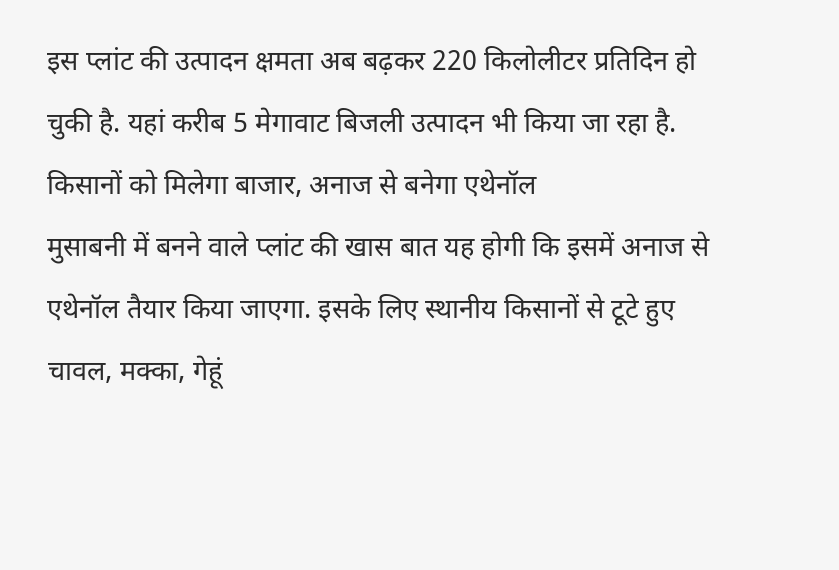इस प्लांट की उत्पादन क्षमता अब बढ़कर 220 किलोलीटर प्रतिदिन हो चुकी है. यहां करीब 5 मेगावाट बिजली उत्पादन भी किया जा रहा है.
किसानों को मिलेगा बाजार, अनाज से बनेगा एथेनॉल
मुसाबनी में बनने वाले प्लांट की खास बात यह होगी कि इसमें अनाज से एथेनॉल तैयार किया जाएगा. इसके लिए स्थानीय किसानों से टूटे हुए चावल, मक्का, गेहूं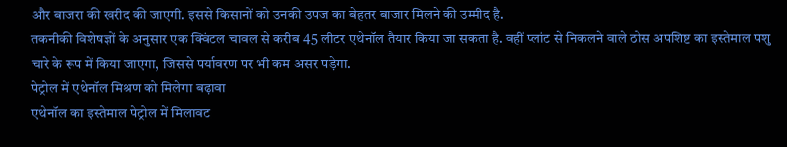और बाजरा की खरीद की जाएगी. इससे किसानों को उनकी उपज का बेहतर बाजार मिलने की उम्मीद है.
तकनीकी विशेषज्ञों के अनुसार एक क्विंटल चावल से करीब 45 लीटर एथेनॉल तैयार किया जा सकता है. वहीं प्लांट से निकलने वाले ठोस अपशिष्ट का इस्तेमाल पशु चारे के रूप में किया जाएगा, जिससे पर्यावरण पर भी कम असर पड़ेगा.
पेट्रोल में एथेनॉल मिश्रण को मिलेगा बढ़ावा
एथेनॉल का इस्तेमाल पेट्रोल में मिलावट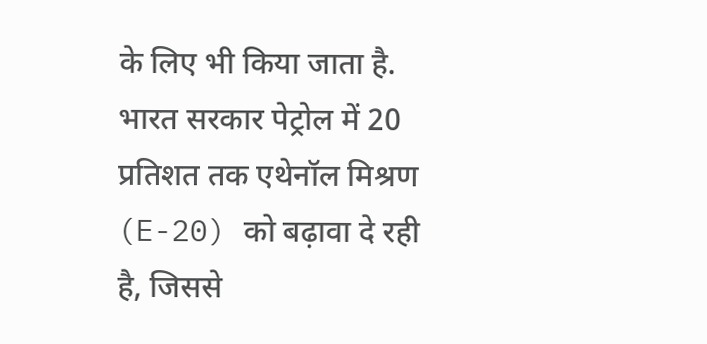के लिए भी किया जाता है. भारत सरकार पेट्रोल में 20 प्रतिशत तक एथेनॉल मिश्रण (E-20) को बढ़ावा दे रही है, जिससे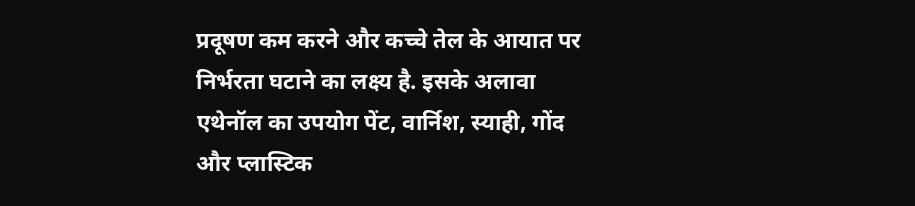प्रदूषण कम करने और कच्चे तेल के आयात पर निर्भरता घटाने का लक्ष्य है. इसके अलावा एथेनॉल का उपयोग पेंट, वार्निश, स्याही, गोंद और प्लास्टिक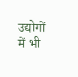उद्योगों में भी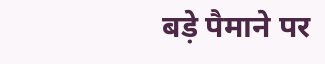बड़े पैमाने पर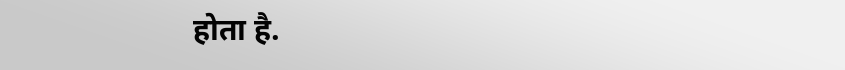होता है.